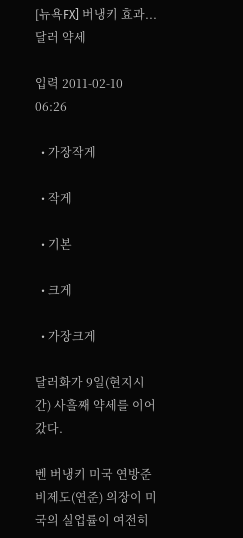[뉴욕FX] 버냉키 효과...달러 약세

입력 2011-02-10 06:26

  • 가장작게

  • 작게

  • 기본

  • 크게

  • 가장크게

달러화가 9일(현지시간) 사흘째 약세를 이어갔다.

벤 버냉키 미국 연방준비제도(연준) 의장이 미국의 실업률이 여전히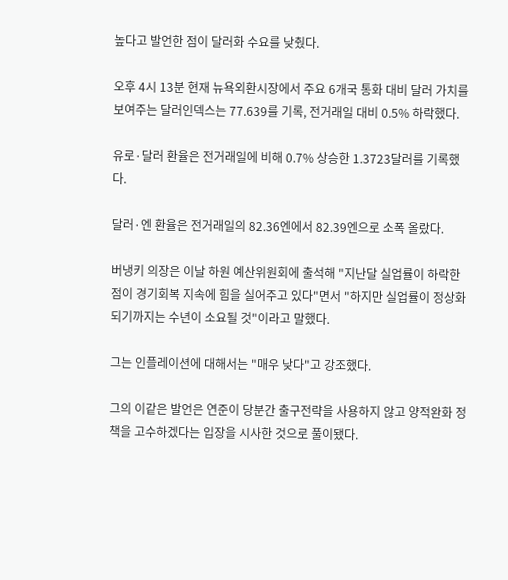높다고 발언한 점이 달러화 수요를 낮췄다.

오후 4시 13분 현재 뉴욕외환시장에서 주요 6개국 통화 대비 달러 가치를 보여주는 달러인덱스는 77.639를 기록, 전거래일 대비 0.5% 하락했다.

유로·달러 환율은 전거래일에 비해 0.7% 상승한 1.3723달러를 기록했다.

달러·엔 환율은 전거래일의 82.36엔에서 82.39엔으로 소폭 올랐다.

버냉키 의장은 이날 하원 예산위원회에 출석해 "지난달 실업률이 하락한 점이 경기회복 지속에 힘을 실어주고 있다"면서 "하지만 실업률이 정상화되기까지는 수년이 소요될 것"이라고 말했다.

그는 인플레이션에 대해서는 "매우 낮다"고 강조했다.

그의 이같은 발언은 연준이 당분간 출구전략을 사용하지 않고 양적완화 정책을 고수하겠다는 입장을 시사한 것으로 풀이됐다.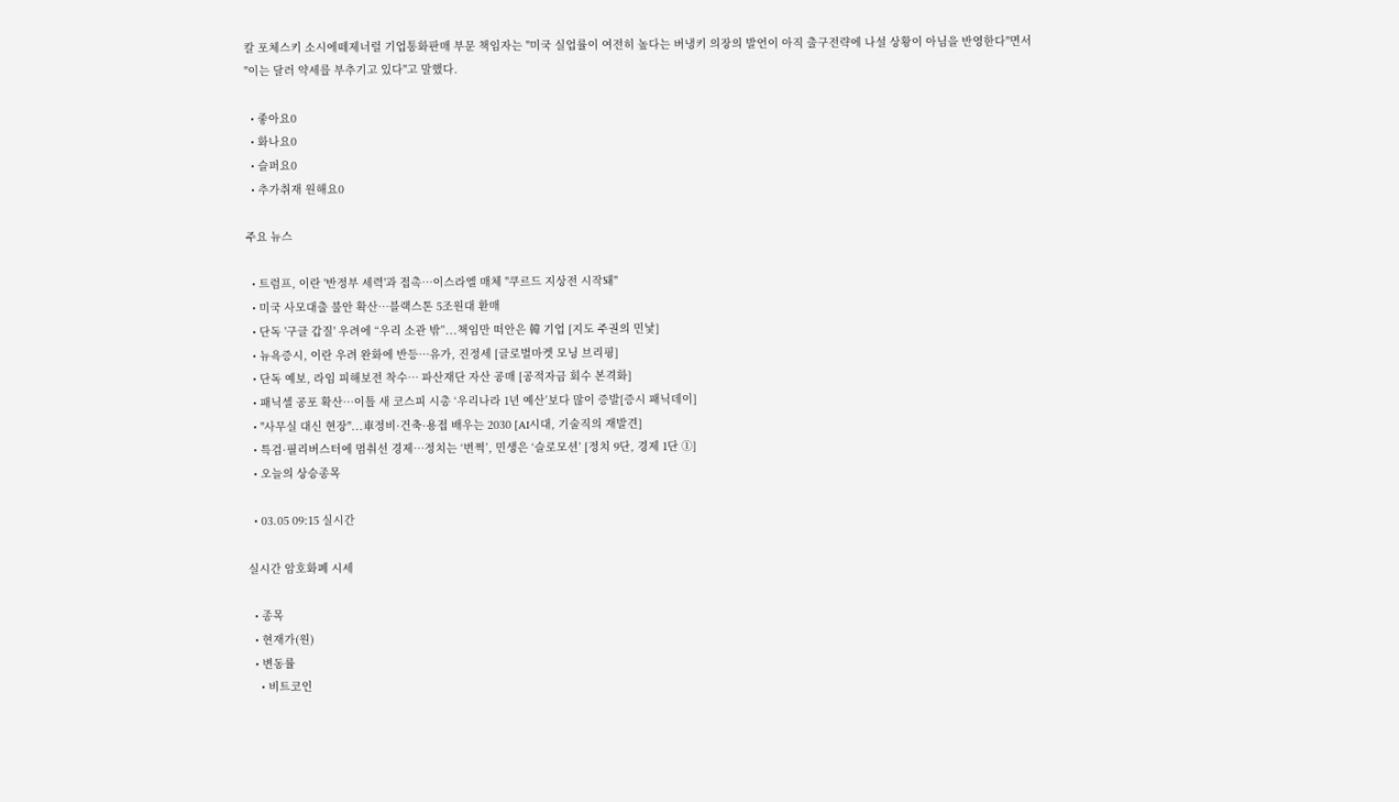칼 포체스키 소시에떼제너럴 기업통화판매 부문 책임자는 "미국 실업률이 여전히 높다는 버냉키 의장의 발언이 아직 출구전략에 나설 상황이 아님을 반영한다"면서 "이는 달러 약세를 부추기고 있다"고 말했다.

  • 좋아요0
  • 화나요0
  • 슬퍼요0
  • 추가취재 원해요0

주요 뉴스

  • 트럼프, 이란 '반정부 세력'과 접촉⋯이스라엘 매체 "쿠르드 지상전 시작돼"
  • 미국 사모대출 불안 확산…블랙스톤 5조원대 환매
  • 단독 '구글 갑질' 우려에 “우리 소관 밖”...책임만 떠안은 韓 기업 [지도 주권의 민낯]
  • 뉴욕증시, 이란 우려 완화에 반등…유가, 진정세 [글로벌마켓 모닝 브리핑]
  • 단독 예보, 라임 피해보전 착수⋯ 파산재단 자산 공매 [공적자금 회수 본격화]
  • 패닉셀 공포 확산…이틀 새 코스피 시총 ‘우리나라 1년 예산’보다 많이 증발[증시 패닉데이]
  • "사무실 대신 현장"...車정비·건축·용접 배우는 2030 [AI시대, 기술직의 재발견]
  • 특검·필리버스터에 멈춰선 경제…정치는 ‘번쩍’, 민생은 ‘슬로모션’ [정치 9단, 경제 1단 ①]
  • 오늘의 상승종목

  • 03.05 09:15 실시간

실시간 암호화폐 시세

  • 종목
  • 현재가(원)
  • 변동률
    • 비트코인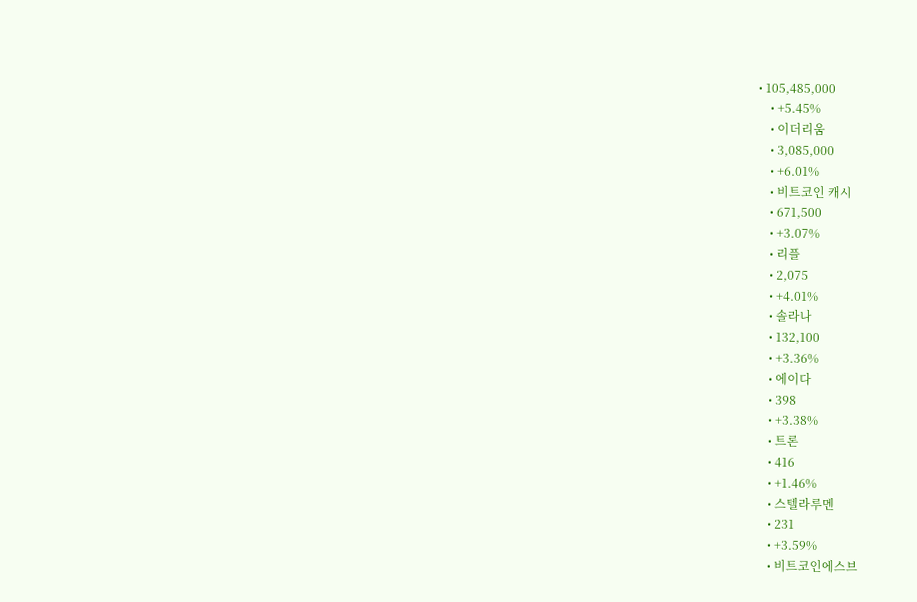• 105,485,000
    • +5.45%
    • 이더리움
    • 3,085,000
    • +6.01%
    • 비트코인 캐시
    • 671,500
    • +3.07%
    • 리플
    • 2,075
    • +4.01%
    • 솔라나
    • 132,100
    • +3.36%
    • 에이다
    • 398
    • +3.38%
    • 트론
    • 416
    • +1.46%
    • 스텔라루멘
    • 231
    • +3.59%
    • 비트코인에스브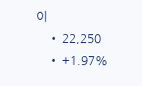이
    • 22,250
    • +1.97%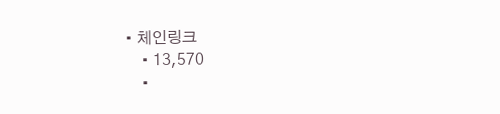• 체인링크
    • 13,570
    •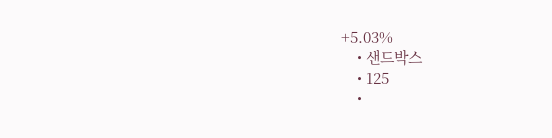+5.03%
    • 샌드박스
    • 125
    •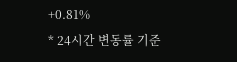+0.81%
* 24시간 변동률 기준